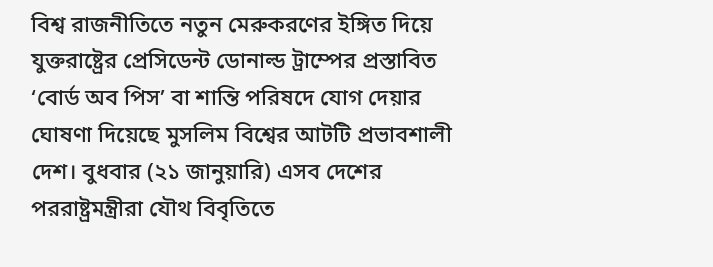বিশ্ব রাজনীতিতে নতুন মেরুকরণের ইঙ্গিত দিয়ে যুক্তরাষ্ট্রের প্রেসিডেন্ট ডোনাল্ড ট্রাম্পের প্রস্তাবিত ‘বোর্ড অব পিস’ বা শান্তি পরিষদে যোগ দেয়ার ঘোষণা দিয়েছে মুসলিম বিশ্বের আটটি প্রভাবশালী দেশ। বুধবার (২১ জানুয়ারি) এসব দেশের পররাষ্ট্রমন্ত্রীরা যৌথ বিবৃতিতে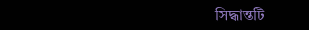সিদ্ধান্তটি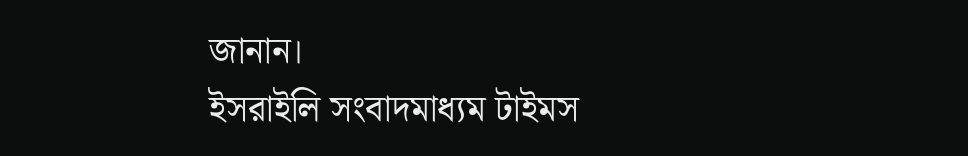জানান।
ইসরাইলি সংবাদমাধ্যম টাইমস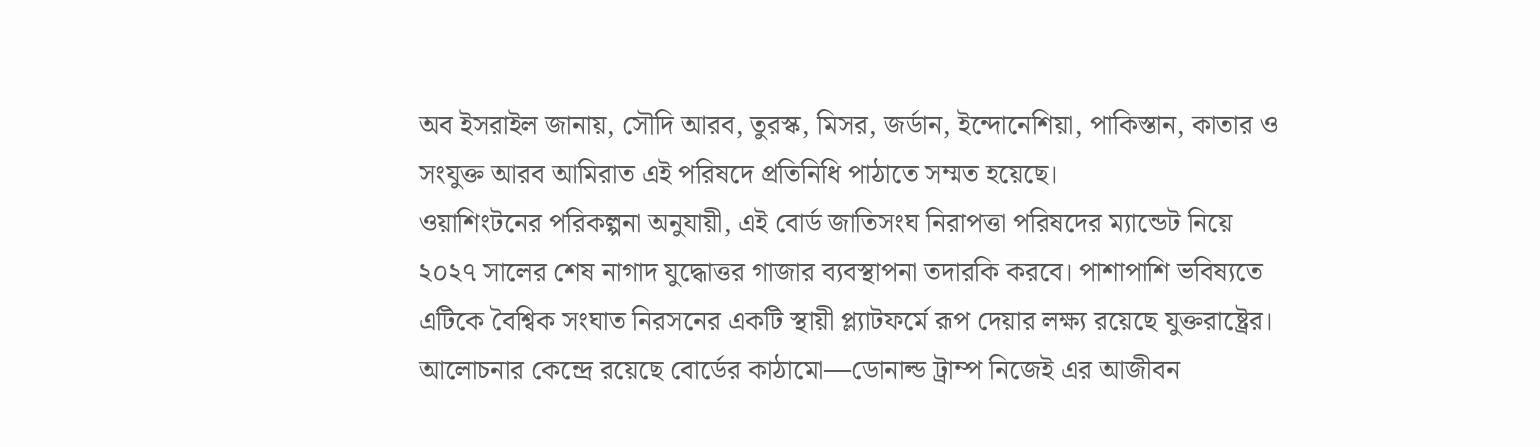অব ইসরাইল জানায়, সৌদি আরব, তুরস্ক, মিসর, জর্ডান, ইন্দোনেশিয়া, পাকিস্তান, কাতার ও সংযুক্ত আরব আমিরাত এই পরিষদে প্রতিনিধি পাঠাতে সম্মত হয়েছে।
ওয়াশিংটনের পরিকল্পনা অনুযায়ী, এই বোর্ড জাতিসংঘ নিরাপত্তা পরিষদের ম্যান্ডেট নিয়ে ২০২৭ সালের শেষ নাগাদ যুদ্ধোত্তর গাজার ব্যবস্থাপনা তদারকি করবে। পাশাপাশি ভবিষ্যতে এটিকে বৈশ্বিক সংঘাত নিরসনের একটি স্থায়ী প্ল্যাটফর্মে রূপ দেয়ার লক্ষ্য রয়েছে যুক্তরাষ্ট্রের। আলোচনার কেন্দ্রে রয়েছে বোর্ডের কাঠামো—ডোনাল্ড ট্রাম্প নিজেই এর আজীবন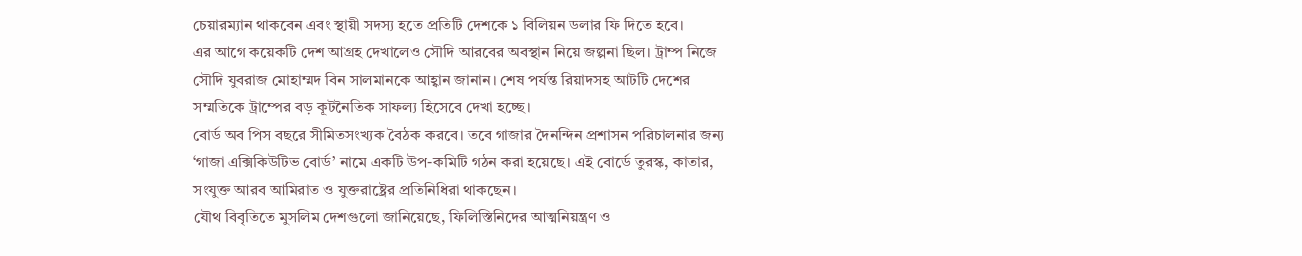চেয়ারম্যান থাকবেন এবং স্থায়ী সদস্য হতে প্রতিটি দেশকে ১ বিলিয়ন ডলার ফি দিতে হবে।
এর আগে কয়েকটি দেশ আগ্রহ দেখালেও সৌদি আরবের অবস্থান নিয়ে জল্পনা ছিল। ট্রাম্প নিজে সৌদি যুবরাজ মোহাম্মদ বিন সালমানকে আহ্বান জানান। শেষ পর্যন্ত রিয়াদসহ আটটি দেশের সম্মতিকে ট্রাম্পের বড় কূটনৈতিক সাফল্য হিসেবে দেখা হচ্ছে।
বোর্ড অব পিস বছরে সীমিতসংখ্যক বৈঠক করবে। তবে গাজার দৈনন্দিন প্রশাসন পরিচালনার জন্য ‘গাজা এক্সিকিউটিভ বোর্ড’ নামে একটি উপ-কমিটি গঠন করা হয়েছে। এই বোর্ডে তুরস্ক, কাতার, সংযুক্ত আরব আমিরাত ও যুক্তরাষ্ট্রের প্রতিনিধিরা থাকছেন।
যৌথ বিবৃতিতে মুসলিম দেশগুলো জানিয়েছে, ফিলিস্তিনিদের আত্মনিয়ন্ত্রণ ও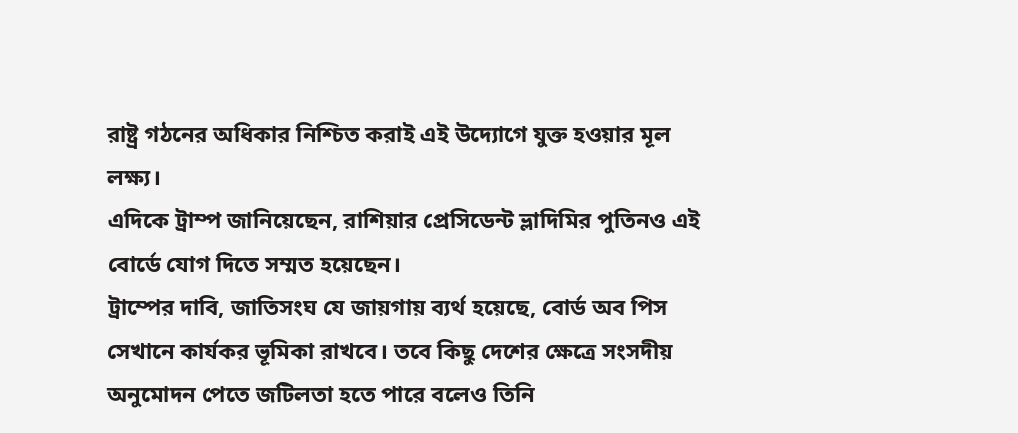রাষ্ট্র গঠনের অধিকার নিশ্চিত করাই এই উদ্যোগে যুক্ত হওয়ার মূল লক্ষ্য।
এদিকে ট্রাম্প জানিয়েছেন, রাশিয়ার প্রেসিডেন্ট ভ্লাদিমির পুতিনও এই বোর্ডে যোগ দিতে সম্মত হয়েছেন।
ট্রাম্পের দাবি, জাতিসংঘ যে জায়গায় ব্যর্থ হয়েছে, বোর্ড অব পিস সেখানে কার্যকর ভূমিকা রাখবে। তবে কিছু দেশের ক্ষেত্রে সংসদীয় অনুমোদন পেতে জটিলতা হতে পারে বলেও তিনি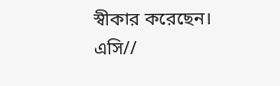স্বীকার করেছেন।
এসি//